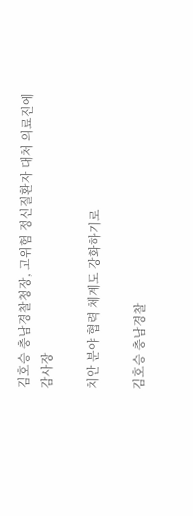김호승 충남경찰청장, 고위험 정신질환자 대처 의료진에 감사장

치안 분야 협력 체계도 강화하기로

김호승 충남경찰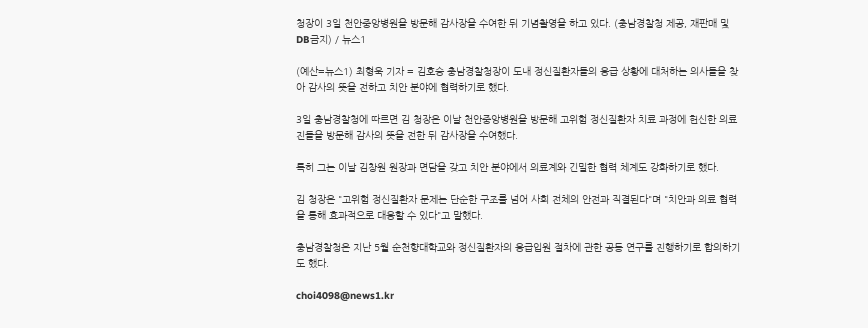청장이 3일 천안중앙병원을 방문해 감사장을 수여한 뒤 기념촬영을 하고 있다. (충남경찰청 제공, 재판매 및 DB금지) / 뉴스1

(예산=뉴스1) 최형욱 기자 = 김호승 충남경찰청장이 도내 정신질환자들의 응급 상황에 대처하는 의사들을 찾아 감사의 뜻을 전하고 치안 분야에 협력하기로 했다.

3일 충남경찰청에 따르면 김 청장은 이날 천안중앙병원을 방문해 고위험 정신질환자 치료 과정에 헌신한 의료진들을 방문해 감사의 뜻을 전한 뒤 감사장을 수여했다.

특히 그는 이날 김창원 원장과 면담을 갖고 치안 분야에서 의료계와 긴밀한 협력 체계도 강화하기로 했다.

김 청장은 "고위험 정신질환자 문제는 단순한 구조를 넘어 사회 전체의 안전과 직결된다"며 "치안과 의료 협력을 통해 효과적으로 대응할 수 있다"고 말했다.

충남경찰청은 지난 5월 순천향대학교와 정신질환자의 응급입원 절차에 관한 공동 연구를 진행하기로 합의하기도 했다.

choi4098@news1.kr